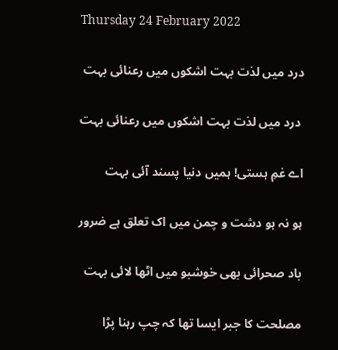Thursday 24 February 2022

درد میں لذت بہت اشکوں میں رعنائی بہت

 درد میں لذت بہت اشکوں میں رعنائی بہت

اے غمِ ہستی! ہمیں دنیا پسند آئی بہت

ہو نہ ہو دشت و چمن میں اک تعلق ہے ضرور

باد صحرائی بھی خوشبو میں اٹھا لائی بہت

مصلحت کا جبر ایسا تھا کہ چپ رہنا پڑا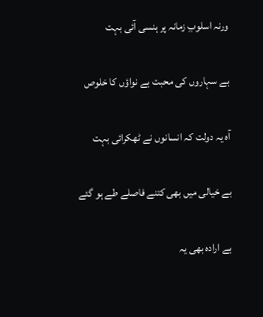ورنہ اسلوبِ زمانہ پر ہنسی آئی بہت

بے سہاروں کی محبت بے نواؤں کا خلوص

آہ یہ دولت کہ انسانوں نے ٹھکرائی بہت

بے خیالی میں بھی کتنے فاصلے طے ہو گئے

بے ارادہ بھی یہ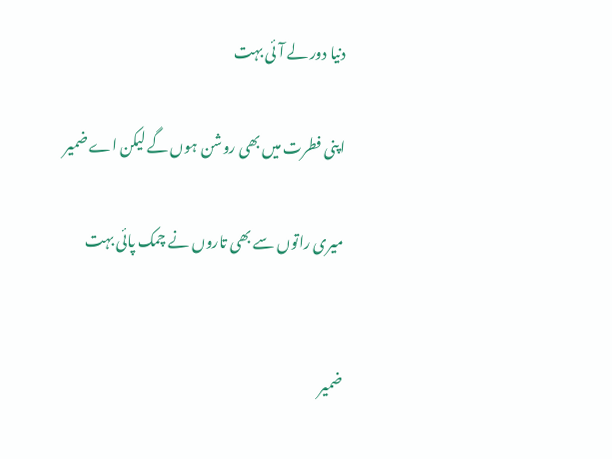دنیا دور لے آئی بہت

اپنی فطرت میں بھی روشن ہوں گے لیکن اے ضمیر

میری راتوں سے بھی تاروں نے چمک پائی بہت


ضمیر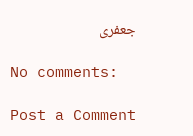جعفری

No comments:

Post a Comment